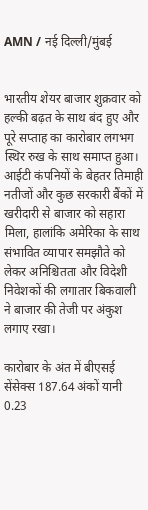AMN / नई दिल्ली/मुंबई


भारतीय शेयर बाजार शुक्रवार को हल्की बढ़त के साथ बंद हुए और पूरे सप्ताह का कारोबार लगभग स्थिर रुख के साथ समाप्त हुआ। आईटी कंपनियों के बेहतर तिमाही नतीजों और कुछ सरकारी बैंकों में खरीदारी से बाजार को सहारा मिला, हालांकि अमेरिका के साथ संभावित व्यापार समझौते को लेकर अनिश्चितता और विदेशी निवेशकों की लगातार बिकवाली ने बाजार की तेजी पर अंकुश लगाए रखा।

कारोबार के अंत में बीएसई सेंसेक्स 187.64 अंकों यानी 0.23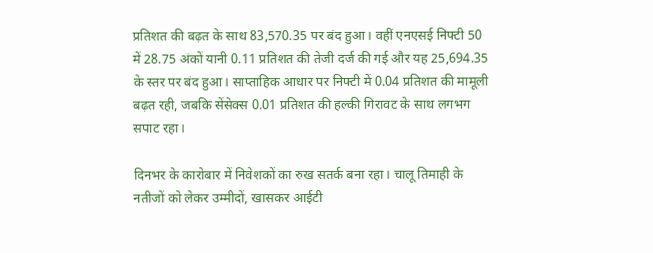प्रतिशत की बढ़त के साथ 83,570.35 पर बंद हुआ। वहीं एनएसई निफ्टी 50 में 28.75 अंकों यानी 0.11 प्रतिशत की तेजी दर्ज की गई और यह 25,694.35 के स्तर पर बंद हुआ। साप्ताहिक आधार पर निफ्टी में 0.04 प्रतिशत की मामूली बढ़त रही, जबकि सेंसेक्स 0.01 प्रतिशत की हल्की गिरावट के साथ लगभग सपाट रहा।

दिनभर के कारोबार में निवेशकों का रुख सतर्क बना रहा। चालू तिमाही के नतीजों को लेकर उम्मीदों, खासकर आईटी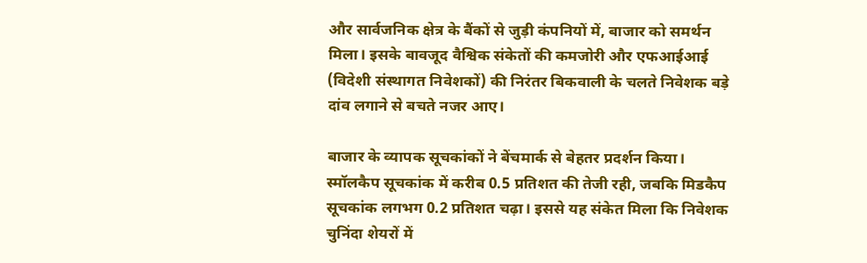और सार्वजनिक क्षेत्र के बैंकों से जुड़ी कंपनियों में, बाजार को समर्थन मिला। इसके बावजूद वैश्विक संकेतों की कमजोरी और एफआईआई (विदेशी संस्थागत निवेशकों) की निरंतर बिकवाली के चलते निवेशक बड़े दांव लगाने से बचते नजर आए।

बाजार के व्यापक सूचकांकों ने बेंचमार्क से बेहतर प्रदर्शन किया। स्मॉलकैप सूचकांक में करीब 0.5 प्रतिशत की तेजी रही, जबकि मिडकैप सूचकांक लगभग 0.2 प्रतिशत चढ़ा। इससे यह संकेत मिला कि निवेशक चुनिंदा शेयरों में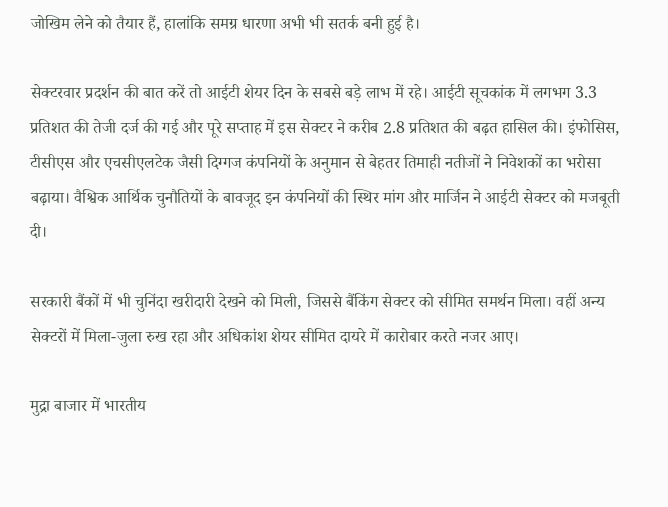जोखिम लेने को तैयार हैं, हालांकि समग्र धारणा अभी भी सतर्क बनी हुई है।

सेक्टरवार प्रदर्शन की बात करें तो आईटी शेयर दिन के सबसे बड़े लाभ में रहे। आईटी सूचकांक में लगभग 3.3 प्रतिशत की तेजी दर्ज की गई और पूरे सप्ताह में इस सेक्टर ने करीब 2.8 प्रतिशत की बढ़त हासिल की। इंफोसिस, टीसीएस और एचसीएलटेक जैसी दिग्गज कंपनियों के अनुमान से बेहतर तिमाही नतीजों ने निवेशकों का भरोसा बढ़ाया। वैश्विक आर्थिक चुनौतियों के बावजूद इन कंपनियों की स्थिर मांग और मार्जिन ने आईटी सेक्टर को मजबूती दी।

सरकारी बैंकों में भी चुनिंदा खरीदारी देखने को मिली, जिससे बैंकिंग सेक्टर को सीमित समर्थन मिला। वहीं अन्य सेक्टरों में मिला-जुला रुख रहा और अधिकांश शेयर सीमित दायरे में कारोबार करते नजर आए।

मुद्रा बाजार में भारतीय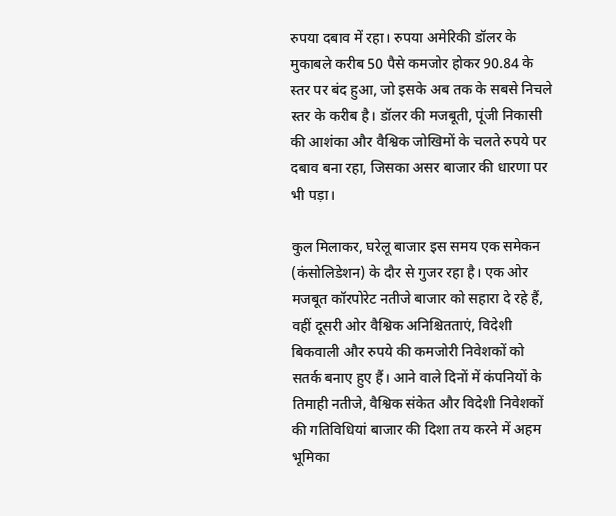रुपया दबाव में रहा। रुपया अमेरिकी डॉलर के मुकाबले करीब 50 पैसे कमजोर होकर 90.84 के स्तर पर बंद हुआ, जो इसके अब तक के सबसे निचले स्तर के करीब है। डॉलर की मजबूती, पूंजी निकासी की आशंका और वैश्विक जोखिमों के चलते रुपये पर दबाव बना रहा, जिसका असर बाजार की धारणा पर भी पड़ा।

कुल मिलाकर, घरेलू बाजार इस समय एक समेकन (कंसोलिडेशन) के दौर से गुजर रहा है। एक ओर मजबूत कॉरपोरेट नतीजे बाजार को सहारा दे रहे हैं, वहीं दूसरी ओर वैश्विक अनिश्चितताएं, विदेशी बिकवाली और रुपये की कमजोरी निवेशकों को सतर्क बनाए हुए हैं। आने वाले दिनों में कंपनियों के तिमाही नतीजे, वैश्विक संकेत और विदेशी निवेशकों की गतिविधियां बाजार की दिशा तय करने में अहम भूमिका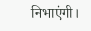निभाएंगी।